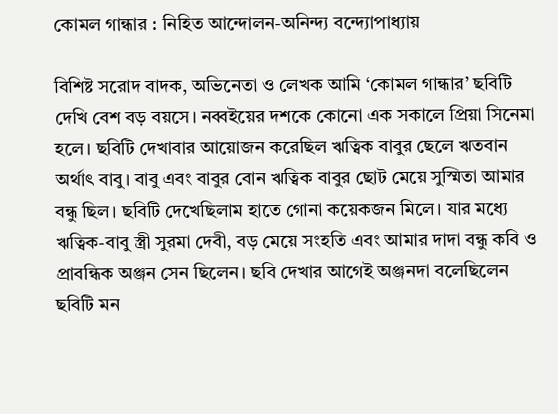কোমল গান্ধার : নিহিত আন্দোলন-অনিন্দ্য বন্দ্যোপাধ্যায়

বিশিষ্ট সরোদ বাদক, অভিনেতা ও লেখক আমি ‘কোমল গান্ধার’ ছবিটি দেখি বেশ বড় বয়সে। নব্বইয়ের দশকে কোনো এক সকালে প্রিয়া সিনেমা হলে। ছবিটি দেখাবার আয়োজন করেছিল ঋত্বিক বাবুর ছেলে ঋতবান অর্থাৎ বাবু। বাবু এবং বাবুর বোন ঋত্বিক বাবুর ছোট মেয়ে সুস্মিতা আমার বন্ধু ছিল। ছবিটি দেখেছিলাম হাতে গোনা কয়েকজন মিলে। যার মধ্যে ঋত্বিক-বাবু স্ত্রী সুরমা দেবী, বড় মেয়ে সংহতি এবং আমার দাদা বন্ধু কবি ও প্রাবন্ধিক অঞ্জন সেন ছিলেন। ছবি দেখার আগেই অঞ্জনদা বলেছিলেন ছবিটি মন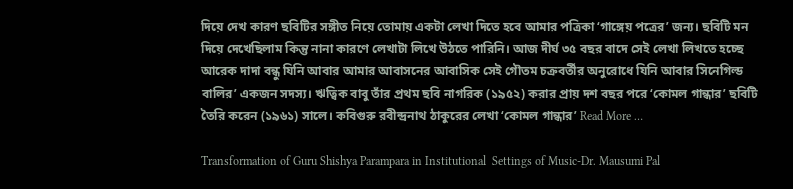দিয়ে দেখ কারণ ছবিটির সঙ্গীত নিয়ে তোমায় একটা লেখা দিতে হবে আমার পত্রিকা ‘গাঙ্গেয় পত্রের’ জন্য। ছবিটি মন দিয়ে দেখেছিলাম কিন্তু নানা কারণে লেখাটা লিখে উঠতে পারিনি। আজ দীর্ঘ ৩৫ বছর বাদে সেই লেখা লিখতে হচ্ছে আরেক দাদা বন্ধু যিনি আবার আমার আবাসনের আবাসিক সেই গৌতম চক্রবর্তীর অনুরোধে যিনি আবার সিনেগিল্ড বালির’ একজন সদস্য। ঋত্বিক বাবু তাঁর প্রথম ছবি নাগরিক (১৯৫২) করার প্রায় দশ বছর পরে ‘কোমল গান্ধার’ ছবিটি তৈরি করেন (১৯৬১) সালে। কবিগুরু রবীন্দ্রনাথ ঠাকুরের লেখা ‘কোমল গান্ধার’ Read More …

Transformation of Guru Shishya Parampara in Institutional  Settings of Music-Dr. Mausumi Pal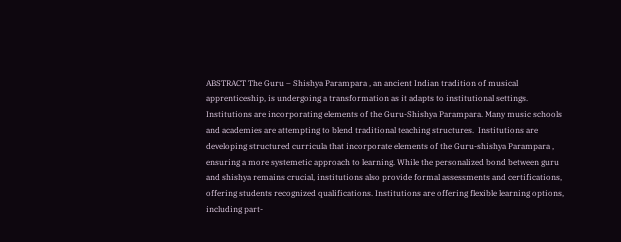ABSTRACT The Guru – Shishya Parampara , an ancient Indian tradition of musical apprenticeship, is undergoing a transformation as it adapts to institutional settings. Institutions are incorporating elements of the Guru-Shishya Parampara. Many music schools and academies are attempting to blend traditional teaching structures.  Institutions are developing structured curricula that incorporate elements of the Guru-shishya Parampara , ensuring a more systemetic approach to learning. While the personalized bond between guru and shishya remains crucial, institutions also provide formal assessments and certifications, offering students recognized qualifications. Institutions are offering flexible learning options, including part-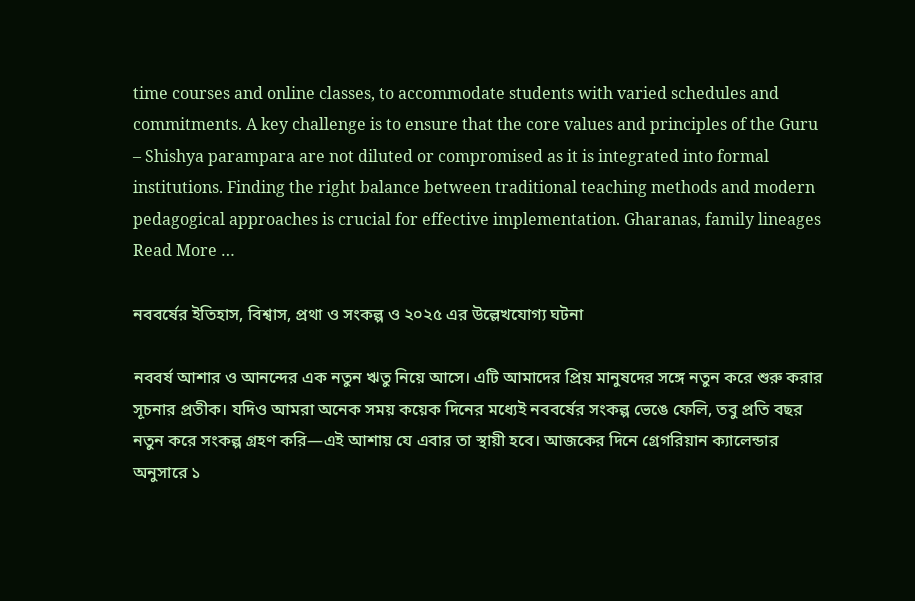time courses and online classes, to accommodate students with varied schedules and commitments. A key challenge is to ensure that the core values and principles of the Guru – Shishya parampara are not diluted or compromised as it is integrated into formal institutions. Finding the right balance between traditional teaching methods and modern pedagogical approaches is crucial for effective implementation. Gharanas, family lineages Read More …

নববর্ষের ইতিহাস, বিশ্বাস, প্রথা ও সংকল্প ও ২০২৫ এর উল্লেখযোগ্য ঘটনা

নববর্ষ আশার ও আনন্দের এক নতুন ঋতু নিয়ে আসে। এটি আমাদের প্রিয় মানুষদের সঙ্গে নতুন করে শুরু করার সূচনার প্রতীক। যদিও আমরা অনেক সময় কয়েক দিনের মধ্যেই নববর্ষের সংকল্প ভেঙে ফেলি, তবু প্রতি বছর নতুন করে সংকল্প গ্রহণ করি—এই আশায় যে এবার তা স্থায়ী হবে। আজকের দিনে গ্রেগরিয়ান ক্যালেন্ডার অনুসারে ১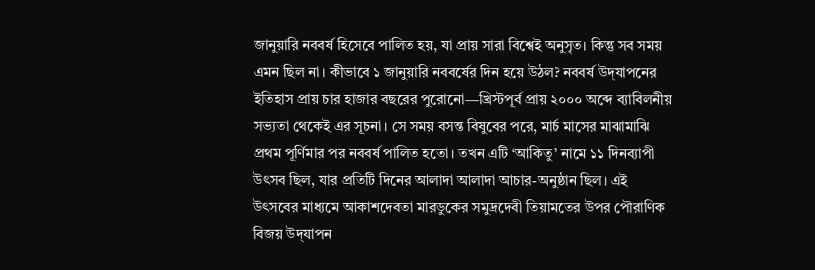জানুয়ারি নববর্ষ হিসেবে পালিত হয়, যা প্রায় সারা বিশ্বেই অনুসৃত। কিন্তু সব সময় এমন ছিল না। কীভাবে ১ জানুয়ারি নববর্ষের দিন হয়ে উঠল? নববর্ষ উদ্‌যাপনের ইতিহাস প্রায় চার হাজার বছরের পুরোনো—খ্রিস্টপূর্ব প্রায় ২০০০ অব্দে ব্যাবিলনীয় সভ্যতা থেকেই এর সূচনা। সে সময় বসন্ত বিষুবের পরে, মার্চ মাসের মাঝামাঝি প্রথম পূর্ণিমার পর নববর্ষ পালিত হতো। তখন এটি ‘আকিতু’ নামে ১১ দিনব্যাপী উৎসব ছিল, যার প্রতিটি দিনের আলাদা আলাদা আচার-অনুষ্ঠান ছিল। এই উৎসবের মাধ্যমে আকাশদেবতা মারডুকের সমুদ্রদেবী তিয়ামতের উপর পৌরাণিক বিজয় উদ্‌যাপন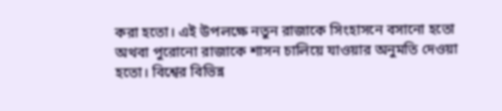করা হতো। এই উপলক্ষে নতুন রাজাকে সিংহাসনে বসানো হতো অথবা পুরোনো রাজাকে শাসন চালিয়ে যাওয়ার অনুমতি দেওয়া হতো। বিশ্বের বিভিন্ন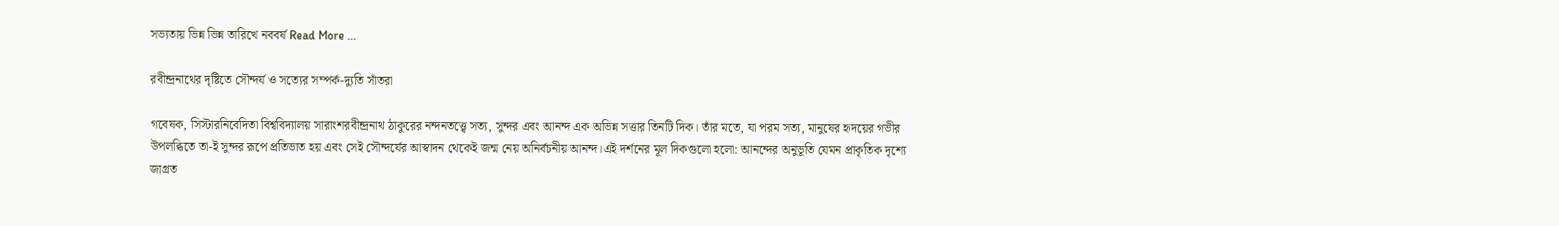সভ্যতায় ভিন্ন ভিন্ন তারিখে নববর্ষ Read More …

রবীন্দ্রনাথের দৃষ্টিতে সৌন্দর্য ও সত্যের সম্পর্ক-দ্যুতি সাঁতরা

গবেষক, সিস্টারনিবেদিতা বিশ্ববিদ্যালয় সারাংশরবীন্দ্রনাথ ঠাকুরের নন্দনতত্ত্বে সত্য, সুন্দর এবং আনন্দ এক অভিন্ন সত্তার তিনটি দিক। তাঁর মতে, যা পরম সত্য, মানুষের হৃদয়ের গভীর উপলব্ধিতে তা-ই সুন্দর রূপে প্রতিভাত হয় এবং সেই সৌন্দর্যের আস্বাদন থেকেই জন্ম নেয় অনির্বচনীয় আনন্দ।এই দর্শনের মূল দিকগুলো হলো: আনন্দের অনুভূতি যেমন প্রাকৃতিক দৃশ্যে জাগ্রত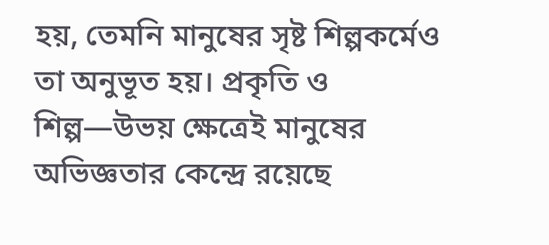হয়, তেমনি মানুষের সৃষ্ট শিল্পকর্মেও তা অনুভূত হয়। প্রকৃতি ও শিল্প—উভয় ক্ষেত্রেই মানুষের অভিজ্ঞতার কেন্দ্রে রয়েছে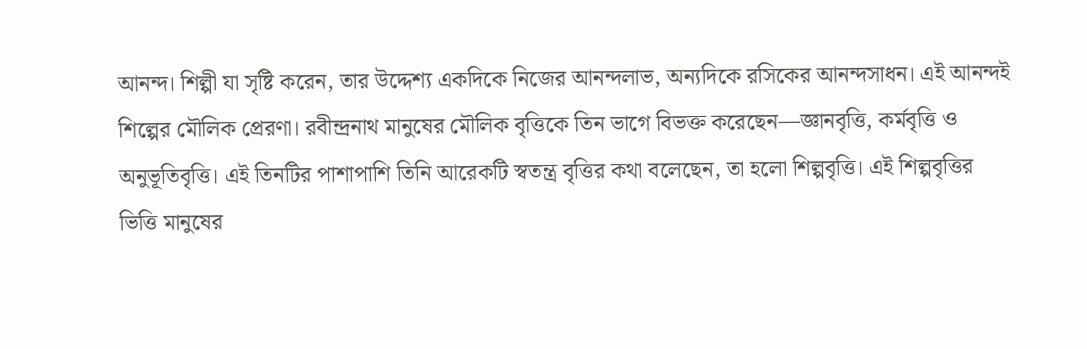আনন্দ। শিল্পী যা সৃষ্টি করেন, তার উদ্দেশ্য একদিকে নিজের আনন্দলাভ, অন্যদিকে রসিকের আনন্দসাধন। এই আনন্দই শিল্পের মৌলিক প্রেরণা। রবীন্দ্রনাথ মানুষের মৌলিক বৃত্তিকে তিন ভাগে বিভক্ত করেছেন—জ্ঞানবৃত্তি, কর্মবৃত্তি ও অনুভূতিবৃত্তি। এই তিনটির পাশাপাশি তিনি আরেকটি স্বতন্ত্র বৃত্তির কথা বলেছেন, তা হলো শিল্পবৃত্তি। এই শিল্পবৃত্তির ভিত্তি মানুষের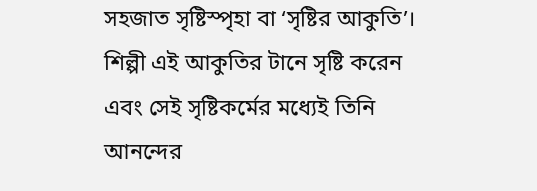সহজাত সৃষ্টিস্পৃহা বা ‘সৃষ্টির আকুতি’। শিল্পী এই আকুতির টানে সৃষ্টি করেন এবং সেই সৃষ্টিকর্মের মধ্যেই তিনি আনন্দের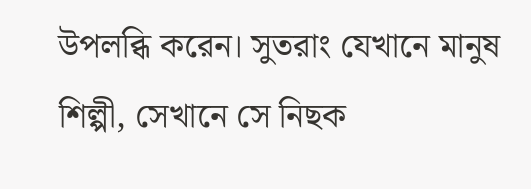উপলব্ধি করেন। সুতরাং যেখানে মানুষ শিল্পী, সেখানে সে নিছক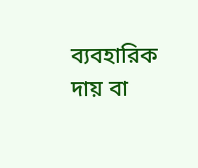ব্যবহারিক দায় বা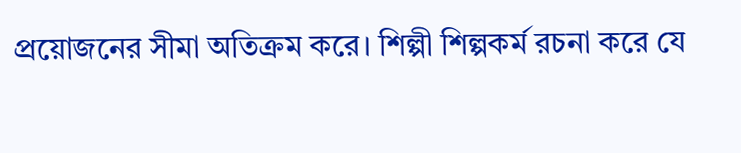প্রয়োজনের সীমা অতিক্রম করে। শিল্পী শিল্পকর্ম রচনা করে যে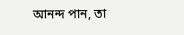আনন্দ পান, তা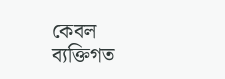কেবল ব্যক্তিগত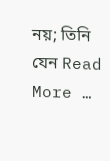নয়; তিনি যেন Read More …